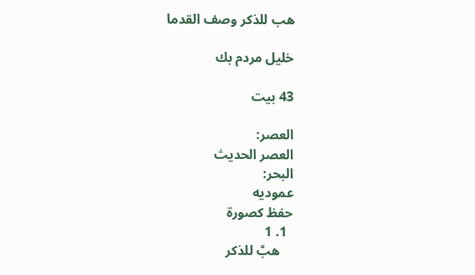هب للذكر وصف القدما

خليل مردم بك

43 بيت

العصر:
العصر الحديث
البحر:
عموديه
حفظ كصورة
  1. 1
    هبَّ للذكر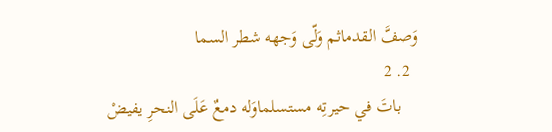وَصفَّ القدماثم وَلّى وَجهه شطر السما
  2. 2
    باتَ في حيرتِه مستسلماوَله دمعٌ عَلَى النحرِ يفيضْ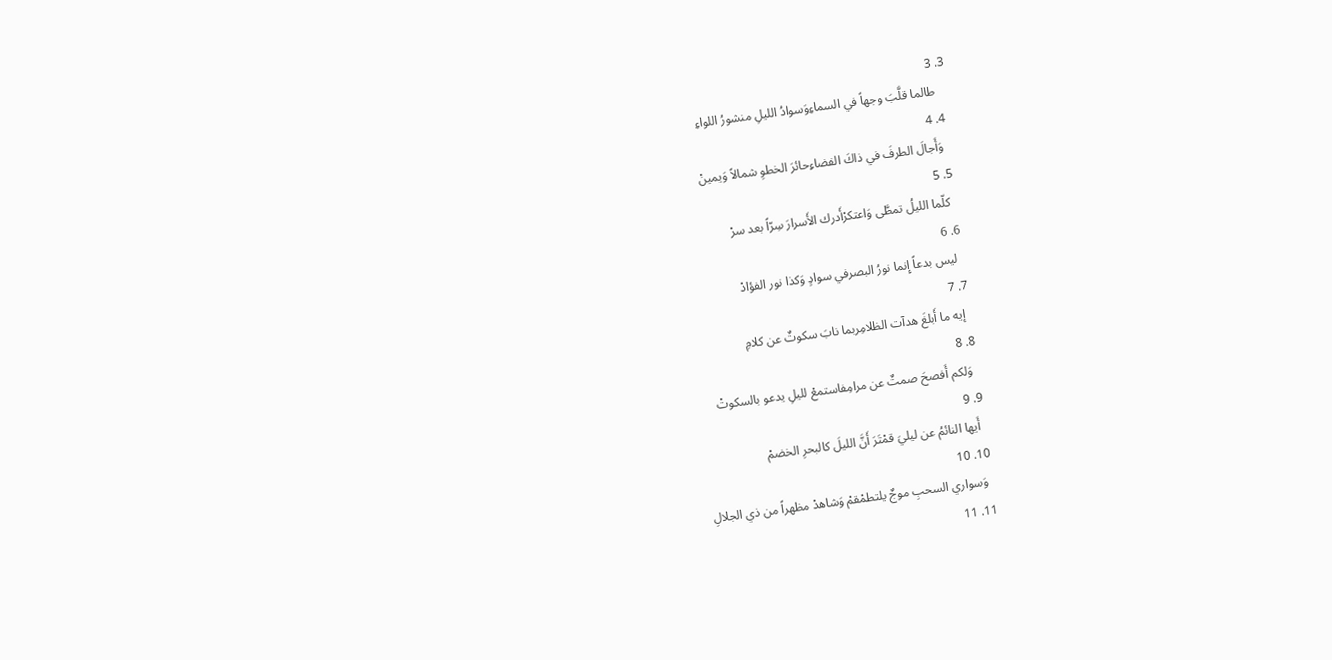3. 3
    طالما قلَّبَ وجهاً في السماءِوَسوادُ الليلِ منشورُ اللواءِ
  4. 4
    وَأَجالَ الطرفَ في ذاكَ الفضاءِحائرَ الخطوِ شمالاً وَيمينْ
  5. 5
    كلّما الليلُ تمطَّى وَاعتكرْأَدرك الأَسرارَ سِرّاً بعد سرْ
  6. 6
    ليس بدعاً إِنما نورُ البصرفي سوادٍ وَكذا نور الفؤادْ
  7. 7
    إيه ما أَبلغَ هدآت الظلامِربما نابَ سكوتٌ عن كلامِ
  8. 8
    وَلكم أَفصحَ صمتٌ عن مرامِفاستمعْ لليلِ يدعو بالسكوتْ
  9. 9
    أَيها النائمُ عن ليليَ قمْتَرَ أَنَّ الليلَ كالبحرِ الخضمْ
  10. 10
    وَسواري السحبِ موجٌ يلتطمْقمْ وَشاهدْ مظهراً من ذي الجلالِ
  11. 11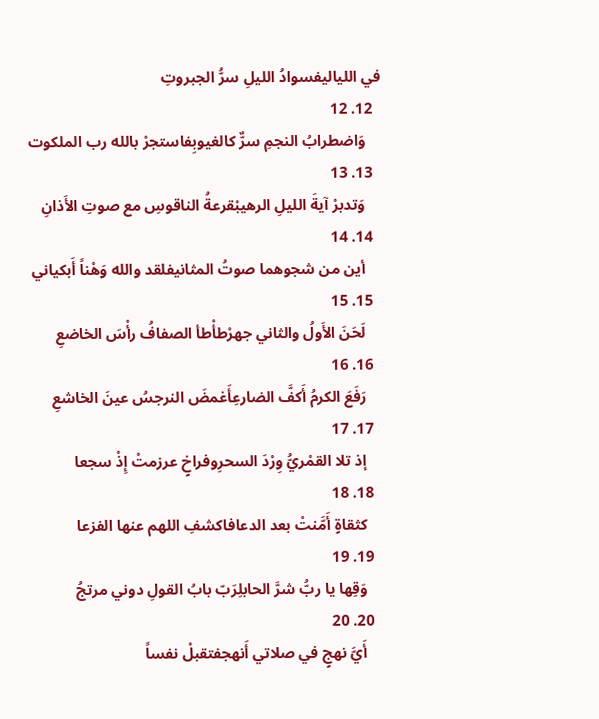في اللياليفسوادُ الليلِ سرُّ الجبروتِ
  12. 12
    وَاضطرابُ النجمِ سرٌّ كالغيوبِفاستجرْ بالله رب الملكوت
  13. 13
    وَتدبرْ آيةَ الليلِ الرهيبْقرعةُ الناقوسِ مع صوتِ الأَذانِ
  14. 14
    أين من شجوهما صوتُ المثانيفلقد والله وَهْناً أَبكياني
  15. 15
    لَحَنَ الأَولُ والثاني جهرْطأْطأ الصفافُ رأْسَ الخاضعِ
  16. 16
    رَفَعَ الكرمُ أَكفَّ الضارعِأَغمضَ النرجسُ عينَ الخاشعِ
  17. 17
    إذ تلا القمْريُّ وِرْدَ السحرِوفراخٍ عرزمتْ إِذْ سجعا
  18. 18
    كثقاةٍ أَمَّنتْ بعد الدعافاكشفِ اللهم عنها الفزعا
  19. 19
    وَقِها يا ربُّ شرَّ الحابلِرَبّ بابُ القولِ دوني مرتجُ
  20. 20
    أَيَّ نهجٍ في صلاتي أَنهجفتقبلْ نفساً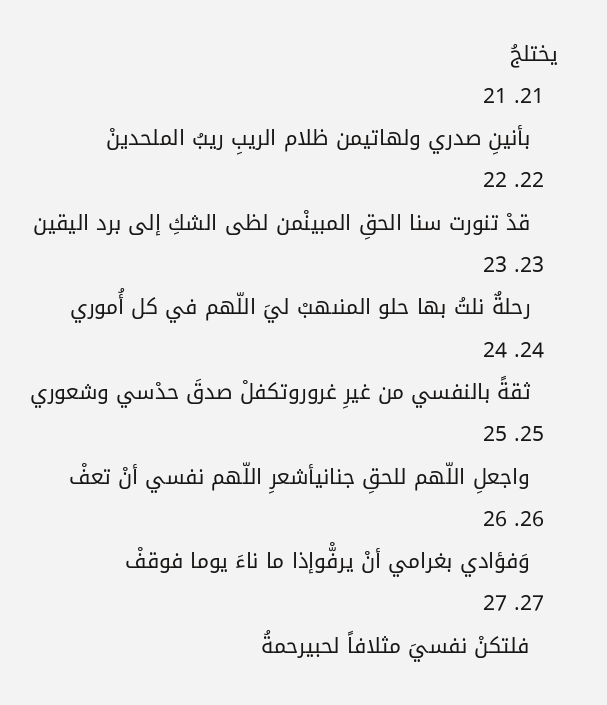يختلجُ
  21. 21
    بأنينِ صدري ولهاتيمن ظلام الريبِ ريبُ الملحدينْ
  22. 22
    قدْ تنورت سنا الحقِ المبينْمن لظى الشكِ إلى برد اليقين
  23. 23
    رحلةٌ نلتُ بها حلو المنىهبْ ليَ اللّهم في كل أُموري
  24. 24
    ثقةً بالنفسي من غيرِ غروروتكفلْ صدقَ حدْسي وشعوري
  25. 25
    واجعلِ اللّهم للحقِ جنانيأشعرِ اللّهم نفسي أنْ تعفْ
  26. 26
    وَفؤادي بغرامي أنْ يرفّْوإذا ما ناءَ يوما فوقفْ
  27. 27
    فلتكنْ نفسيَ مثلافاً لحبيرحمةُ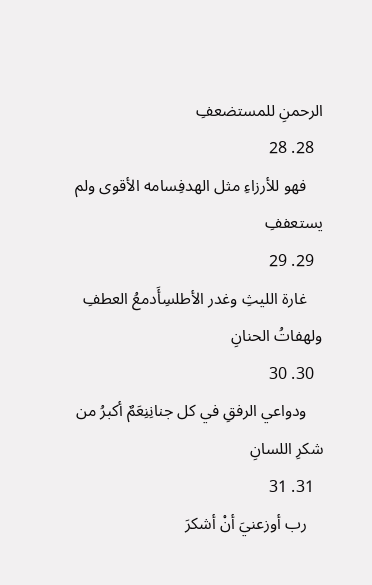الرحمنِ للمستضعفِ
  28. 28
    فهو للأرزاءِ مثل الهدفِسامه الأقوى ولم يستعففِ
  29. 29
    غارة الليثِ وغدر الأطلسِأَدمعُ العطفِ ولهفاتُ الحنانِ
  30. 30
    ودواعي الرفقِ في كل جنانِنِعَمٌ أكبرُ من شكرِ اللسانِ
  31. 31
    رب أوزعنيَ أنْ أشكرَ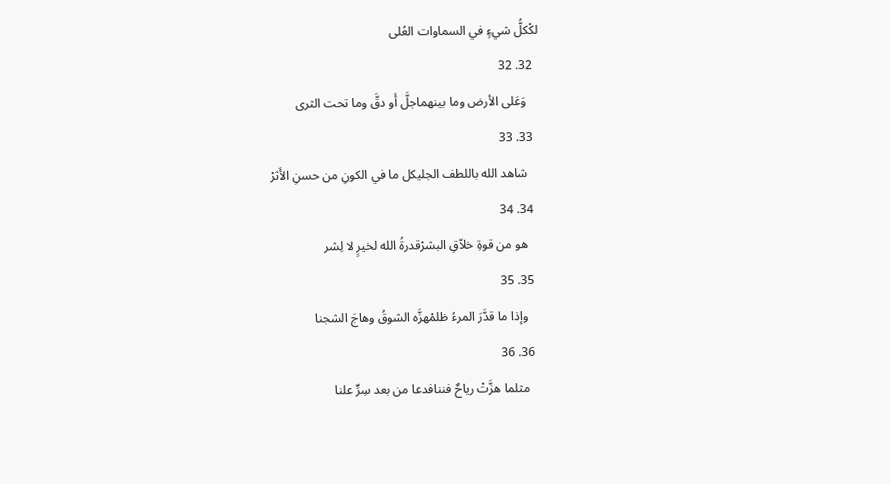لكْكلُّ شيءٍ في السماوات العُلى
  32. 32
    وَعَلى الأرض وما بينهماجلَّ أَو دقَّ وما تحت الثرى
  33. 33
    شاهد الله باللطف الجليكل ما في الكونِ من حسنِ الأَثرْ
  34. 34
    هو من قوةِ خلاّقِ البشرْقدرةُ الله لخيرٍ لا لِشر
  35. 35
    وإذا ما قدَّرَ المرءُ ظلمْهزَّه الشوقُ وهاجَ الشجنا
  36. 36
    مثلما هزَّتْ رياحٌ فننافدعا من بعد سِرٍّ علنا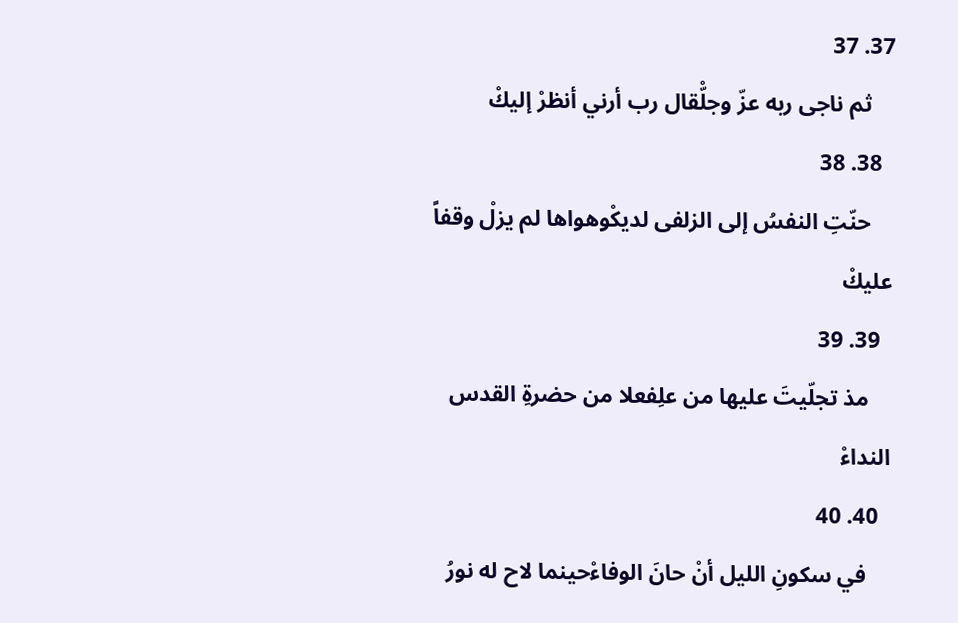37. 37
    ثم ناجى ربه عزّ وجلّْقال رب أرني أنظرْ إليكْ
  38. 38
    حنّتِ النفسُ إلى الزلفى لديكْوهواها لم يزلْ وقفاً عليكْ
  39. 39
    مذ تجلّيتَ عليها من علِفعلا من حضرةِ القدس النداءْ
  40. 40
    في سكونِ الليل أنْ حانَ الوفاءْحينما لاح له نورُ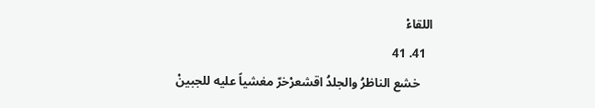اللقاءْ
  41. 41
    خشع الناظرُ والجلدُ اقشعرْخرّ مغشياً عليه للجبينْ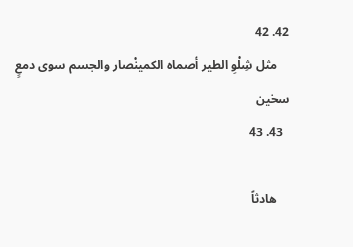42. 42
    مثل شِلْوِ الطير أصماه الكمينْصار والجسم سوى دمعٍ سخين
  43. 43

    هادثاً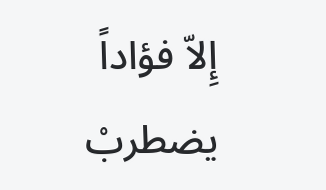إِلاّ فؤاداً يضطربْ